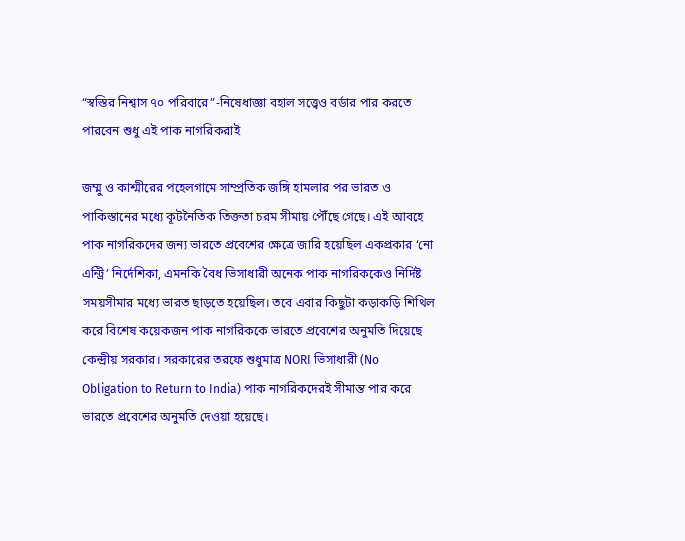“স্বস্তির নিশ্বাস ৭০ পরিবারে”-নিষেধাজ্ঞা বহাল সত্ত্বেও বর্ডার পার করতে পারবেন শুধু এই পাক নাগরিকরাই

জম্মু ও কাশ্মীরের পহেলগামে সাম্প্রতিক জঙ্গি হামলার পর ভারত ও পাকিস্তানের মধ্যে কূটনৈতিক তিক্ততা চরম সীমায় পৌঁছে গেছে। এই আবহে পাক নাগরিকদের জন্য ভারতে প্রবেশের ক্ষেত্রে জারি হয়েছিল একপ্রকার ‘নো এন্ট্রি’ নির্দেশিকা, এমনকি বৈধ ভিসাধারী অনেক পাক নাগরিককেও নির্দিষ্ট সময়সীমার মধ্যে ভারত ছাড়তে হয়েছিল। তবে এবার কিছুটা কড়াকড়ি শিথিল করে বিশেষ কয়েকজন পাক নাগরিককে ভারতে প্রবেশের অনুমতি দিয়েছে কেন্দ্রীয় সরকার। সরকারের তরফে শুধুমাত্র NORI ভিসাধারী (No Obligation to Return to India) পাক নাগরিকদেরই সীমান্ত পার করে ভারতে প্রবেশের অনুমতি দেওয়া হয়েছে।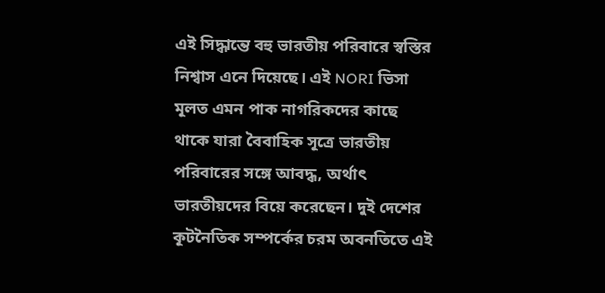এই সিদ্ধান্তে বহু ভারতীয় পরিবারে স্বস্তির নিশ্বাস এনে দিয়েছে। এই NORI ভিসা মূলত এমন পাক নাগরিকদের কাছে থাকে যারা বৈবাহিক সূত্রে ভারতীয় পরিবারের সঙ্গে আবদ্ধ, অর্থাৎ ভারতীয়দের বিয়ে করেছেন। দুই দেশের কূটনৈতিক সম্পর্কের চরম অবনতিতে এই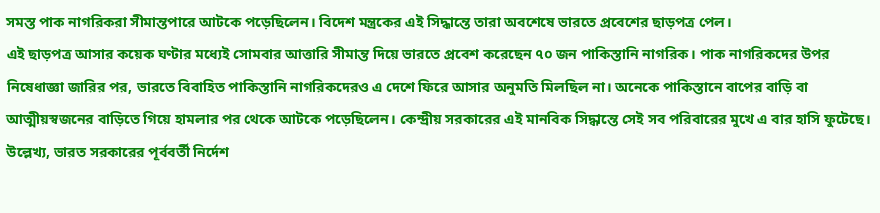সমস্ত পাক নাগরিকরা সীমান্তপারে আটকে পড়েছিলেন। বিদেশ মন্ত্রকের এই সিদ্ধান্তে তারা অবশেষে ভারতে প্রবেশের ছাড়পত্র পেল।
এই ছাড়পত্র আসার কয়েক ঘণ্টার মধ্যেই সোমবার আত্তারি সীমান্ত দিয়ে ভারতে প্রবেশ করেছেন ৭০ জন পাকিস্তানি নাগরিক। পাক নাগরিকদের উপর নিষেধাজ্ঞা জারির পর, ভারতে বিবাহিত পাকিস্তানি নাগরিকদেরও এ দেশে ফিরে আসার অনুমতি মিলছিল না। অনেকে পাকিস্তানে বাপের বাড়ি বা আত্মীয়স্বজনের বাড়িতে গিয়ে হামলার পর থেকে আটকে পড়েছিলেন। কেন্দ্রীয় সরকারের এই মানবিক সিদ্ধান্তে সেই সব পরিবারের মুখে এ বার হাসি ফুটেছে।
উল্লেখ্য, ভারত সরকারের পূর্ববর্তী নির্দেশ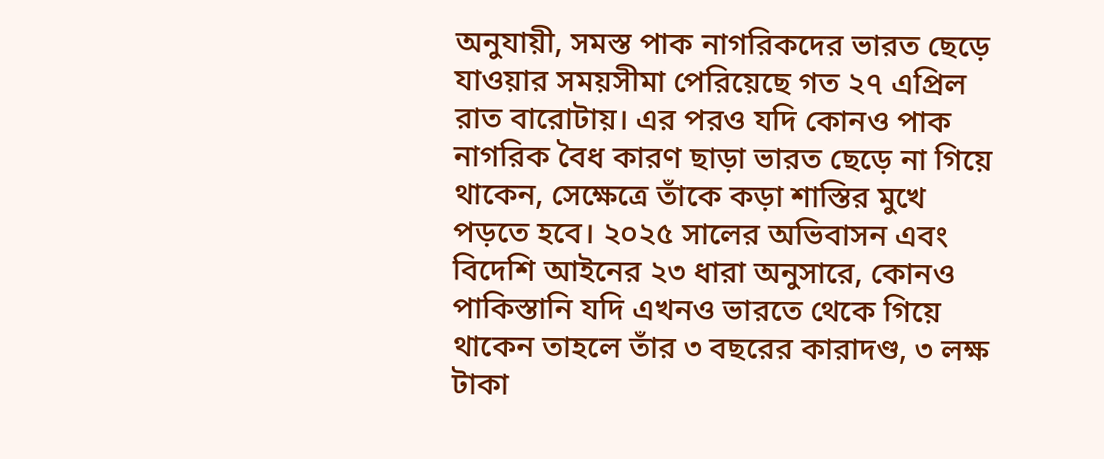অনুযায়ী, সমস্ত পাক নাগরিকদের ভারত ছেড়ে যাওয়ার সময়সীমা পেরিয়েছে গত ২৭ এপ্রিল রাত বারোটায়। এর পরও যদি কোনও পাক নাগরিক বৈধ কারণ ছাড়া ভারত ছেড়ে না গিয়ে থাকেন, সেক্ষেত্রে তাঁকে কড়া শাস্তির মুখে পড়তে হবে। ২০২৫ সালের অভিবাসন এবং বিদেশি আইনের ২৩ ধারা অনুসারে, কোনও পাকিস্তানি যদি এখনও ভারতে থেকে গিয়ে থাকেন তাহলে তাঁর ৩ বছরের কারাদণ্ড, ৩ লক্ষ টাকা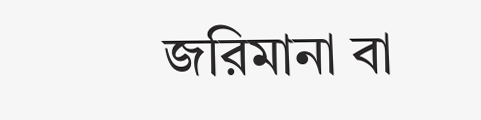জরিমানা বা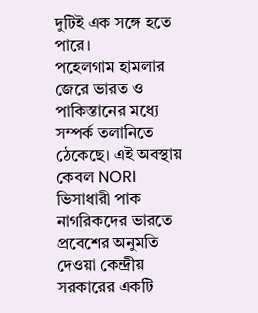দুটিই এক সঙ্গে হতে পারে।
পহেলগাম হামলার জেরে ভারত ও পাকিস্তানের মধ্যে সম্পর্ক তলানিতে ঠেকেছে। এই অবস্থায় কেবল NORI ভিসাধারী পাক নাগরিকদের ভারতে প্রবেশের অনুমতি দেওয়া কেন্দ্রীয় সরকারের একটি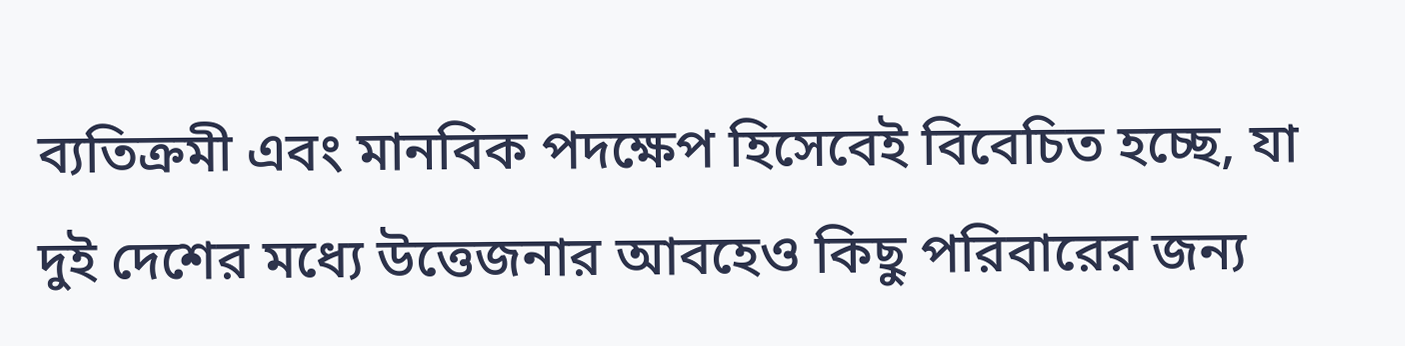ব্যতিক্রমী এবং মানবিক পদক্ষেপ হিসেবেই বিবেচিত হচ্ছে, যা দুই দেশের মধ্যে উত্তেজনার আবহেও কিছু পরিবারের জন্য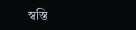স্বস্তি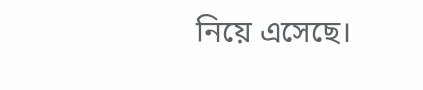নিয়ে এসেছে।